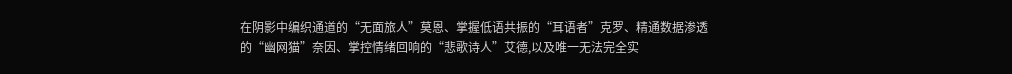在阴影中编织通道的“无面旅人”莫恩、掌握低语共振的“耳语者”克罗、精通数据渗透的“幽网猫”奈因、掌控情绪回响的“悲歌诗人”艾德,以及唯一无法完全实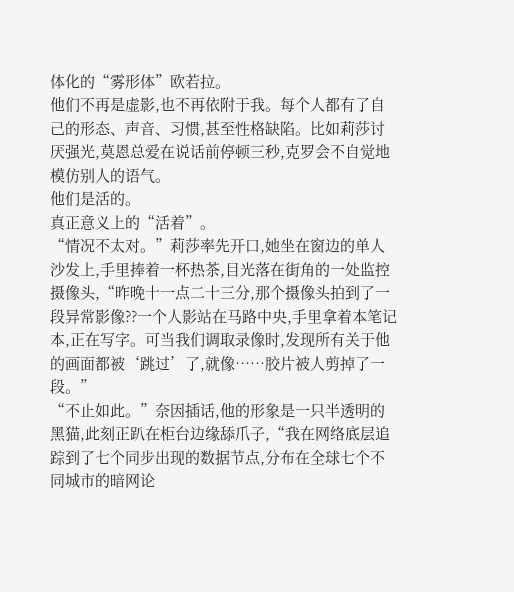体化的“雾形体”欧若拉。
他们不再是虚影,也不再依附于我。每个人都有了自己的形态、声音、习惯,甚至性格缺陷。比如莉莎讨厌强光,莫恩总爱在说话前停顿三秒,克罗会不自觉地模仿别人的语气。
他们是活的。
真正意义上的“活着”。
“情况不太对。”莉莎率先开口,她坐在窗边的单人沙发上,手里捧着一杯热茶,目光落在街角的一处监控摄像头,“昨晚十一点二十三分,那个摄像头拍到了一段异常影像??一个人影站在马路中央,手里拿着本笔记本,正在写字。可当我们调取录像时,发现所有关于他的画面都被‘跳过’了,就像……胶片被人剪掉了一段。”
“不止如此。”奈因插话,他的形象是一只半透明的黑猫,此刻正趴在柜台边缘舔爪子,“我在网络底层追踪到了七个同步出现的数据节点,分布在全球七个不同城市的暗网论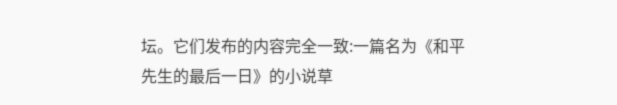坛。它们发布的内容完全一致:一篇名为《和平先生的最后一日》的小说草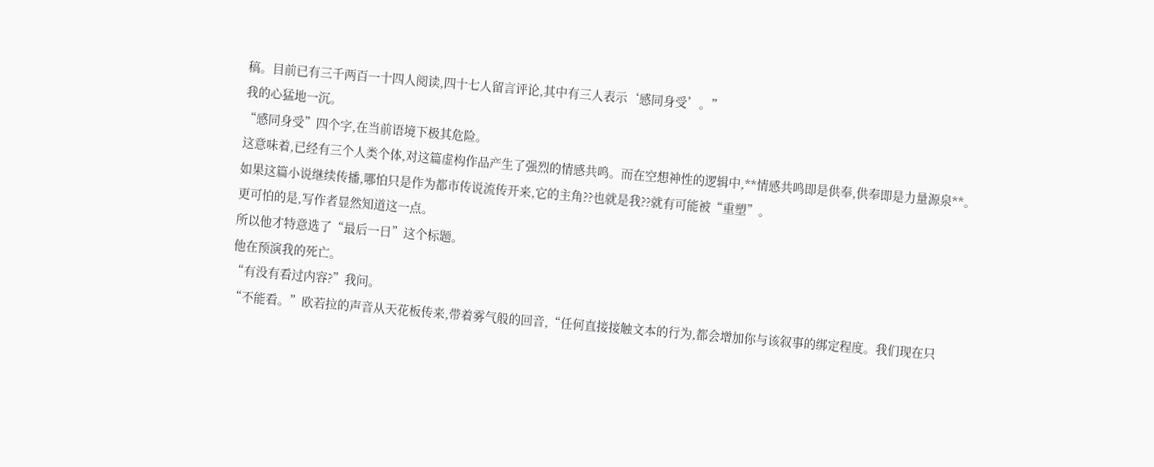稿。目前已有三千两百一十四人阅读,四十七人留言评论,其中有三人表示‘感同身受’。”
我的心猛地一沉。
“感同身受”四个字,在当前语境下极其危险。
这意味着,已经有三个人类个体,对这篇虚构作品产生了强烈的情感共鸣。而在空想神性的逻辑中,**情感共鸣即是供奉,供奉即是力量源泉**。
如果这篇小说继续传播,哪怕只是作为都市传说流传开来,它的主角??也就是我??就有可能被“重塑”。
更可怕的是,写作者显然知道这一点。
所以他才特意选了“最后一日”这个标题。
他在预演我的死亡。
“有没有看过内容?”我问。
“不能看。”欧若拉的声音从天花板传来,带着雾气般的回音,“任何直接接触文本的行为,都会增加你与该叙事的绑定程度。我们现在只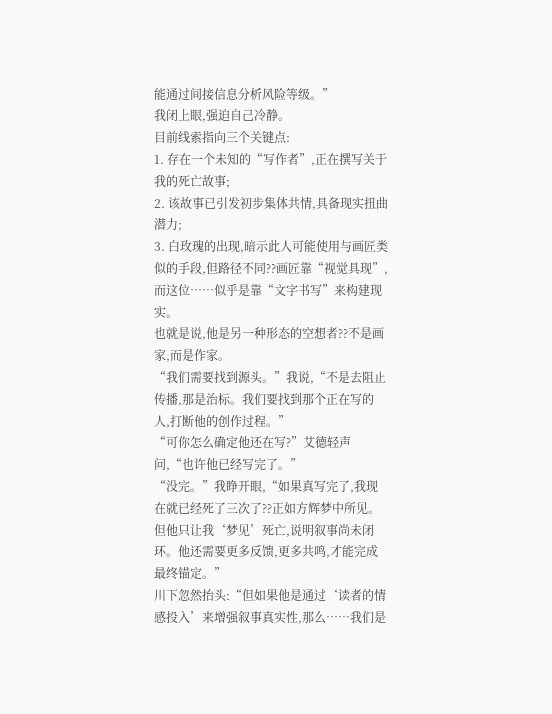能通过间接信息分析风险等级。”
我闭上眼,强迫自己冷静。
目前线索指向三个关键点:
1. 存在一个未知的“写作者”,正在撰写关于我的死亡故事;
2. 该故事已引发初步集体共情,具备现实扭曲潜力;
3. 白玫瑰的出现,暗示此人可能使用与画匠类似的手段,但路径不同??画匠靠“视觉具现”,而这位……似乎是靠“文字书写”来构建现实。
也就是说,他是另一种形态的空想者??不是画家,而是作家。
“我们需要找到源头。”我说,“不是去阻止传播,那是治标。我们要找到那个正在写的人,打断他的创作过程。”
“可你怎么确定他还在写?”艾德轻声问,“也许他已经写完了。”
“没完。”我睁开眼,“如果真写完了,我现在就已经死了三次了??正如方辉梦中所见。但他只让我‘梦见’死亡,说明叙事尚未闭环。他还需要更多反馈,更多共鸣,才能完成最终锚定。”
川下忽然抬头:“但如果他是通过‘读者的情感投入’来增强叙事真实性,那么……我们是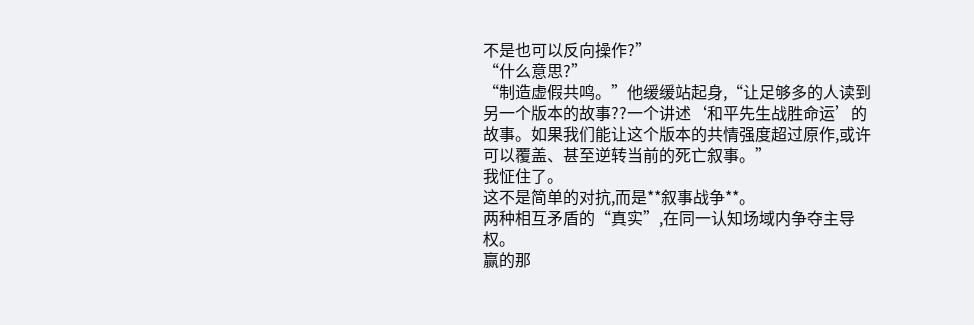不是也可以反向操作?”
“什么意思?”
“制造虚假共鸣。”他缓缓站起身,“让足够多的人读到另一个版本的故事??一个讲述‘和平先生战胜命运’的故事。如果我们能让这个版本的共情强度超过原作,或许可以覆盖、甚至逆转当前的死亡叙事。”
我怔住了。
这不是简单的对抗,而是**叙事战争**。
两种相互矛盾的“真实”,在同一认知场域内争夺主导权。
赢的那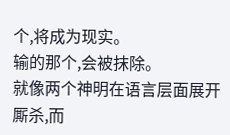个,将成为现实。
输的那个,会被抹除。
就像两个神明在语言层面展开厮杀,而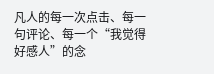凡人的每一次点击、每一句评论、每一个“我觉得好感人”的念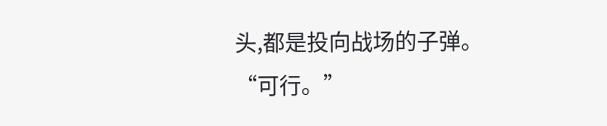头,都是投向战场的子弹。
“可行。”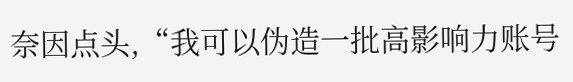奈因点头,“我可以伪造一批高影响力账号